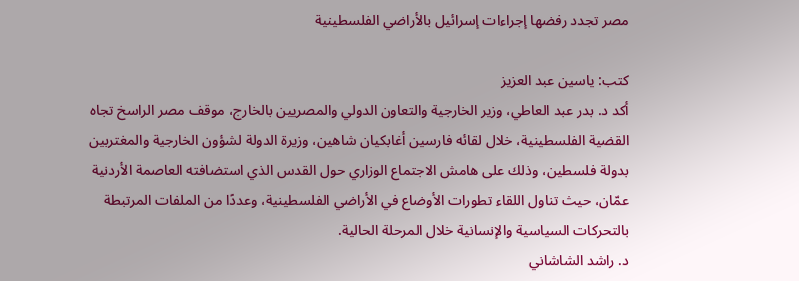مصر تجدد رفضها إجراءات إسرائيل بالأراضي الفلسطينية

كتب: ياسين عبد العزيز
أكد د. بدر عبد العاطي، وزير الخارجية والتعاون الدولي والمصريين بالخارج، موقف مصر الراسخ تجاه القضية الفلسطينية، خلال لقائه فارسين أغابكيان شاهين، وزيرة الدولة لشؤون الخارجية والمغتربين بدولة فلسطين، وذلك على هامش الاجتماع الوزاري حول القدس الذي استضافته العاصمة الأردنية عمّان، حيث تناول اللقاء تطورات الأوضاع في الأراضي الفلسطينية، وعددًا من الملفات المرتبطة بالتحركات السياسية والإنسانية خلال المرحلة الحالية.
د. راشد الشاشاني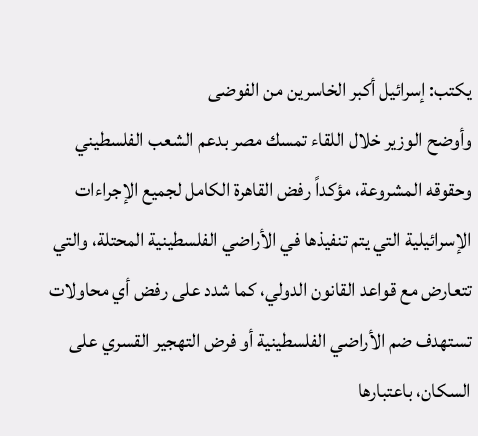يكتب: إسرائيل أكبر الخاسرين من الفوضى
وأوضح الوزير خلال اللقاء تمسك مصر بدعم الشعب الفلسطيني وحقوقه المشروعة، مؤكداً رفض القاهرة الكامل لجميع الإجراءات الإسرائيلية التي يتم تنفيذها في الأراضي الفلسطينية المحتلة، والتي تتعارض مع قواعد القانون الدولي، كما شدد على رفض أي محاولات تستهدف ضم الأراضي الفلسطينية أو فرض التهجير القسري على السكان، باعتبارها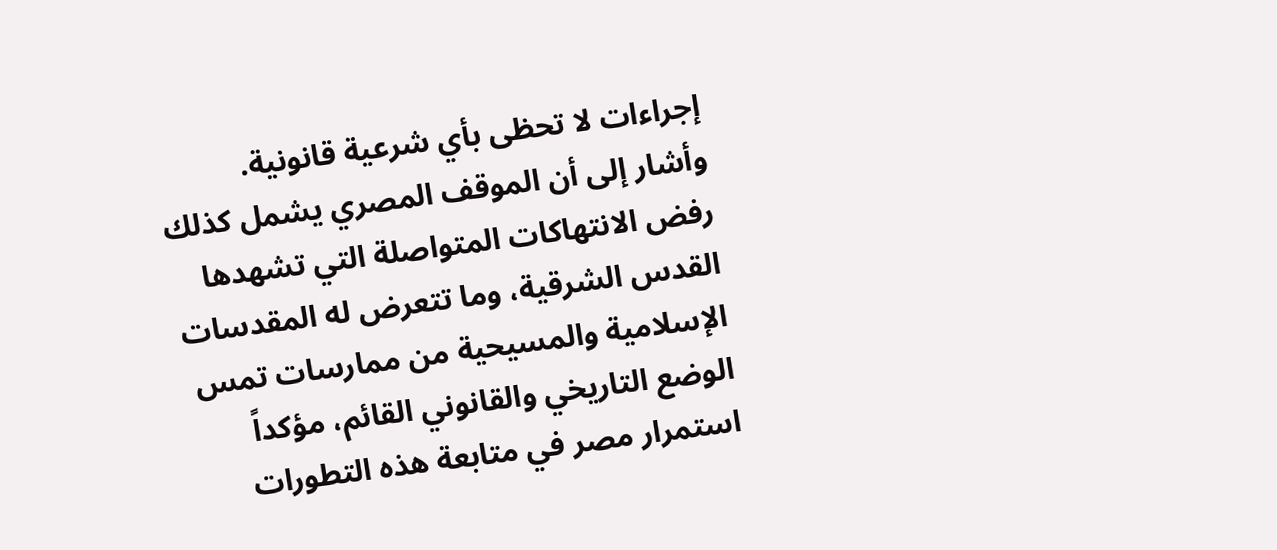إجراءات لا تحظى بأي شرعية قانونية.
وأشار إلى أن الموقف المصري يشمل كذلك رفض الانتهاكات المتواصلة التي تشهدها القدس الشرقية، وما تتعرض له المقدسات الإسلامية والمسيحية من ممارسات تمس الوضع التاريخي والقانوني القائم، مؤكداً استمرار مصر في متابعة هذه التطورات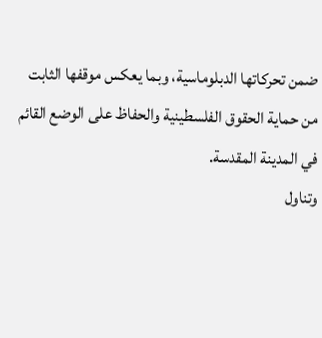ضمن تحركاتها الدبلوماسية، وبما يعكس موقفها الثابت من حماية الحقوق الفلسطينية والحفاظ على الوضع القائم في المدينة المقدسة.
وتناول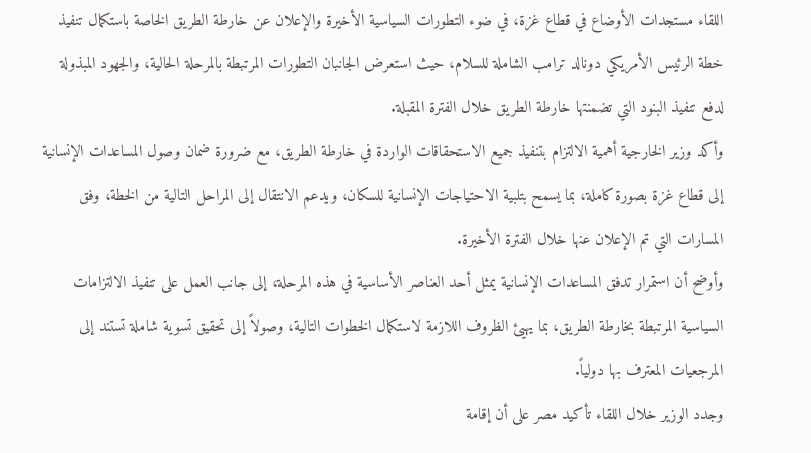اللقاء مستجدات الأوضاع في قطاع غزة، في ضوء التطورات السياسية الأخيرة والإعلان عن خارطة الطريق الخاصة باستكمال تنفيذ خطة الرئيس الأمريكي دونالد ترامب الشاملة للسلام، حيث استعرض الجانبان التطورات المرتبطة بالمرحلة الحالية، والجهود المبذولة لدفع تنفيذ البنود التي تضمنتها خارطة الطريق خلال الفترة المقبلة.
وأكد وزير الخارجية أهمية الالتزام بتنفيذ جميع الاستحقاقات الواردة في خارطة الطريق، مع ضرورة ضمان وصول المساعدات الإنسانية إلى قطاع غزة بصورة كاملة، بما يسمح بتلبية الاحتياجات الإنسانية للسكان، ويدعم الانتقال إلى المراحل التالية من الخطة، وفق المسارات التي تم الإعلان عنها خلال الفترة الأخيرة.
وأوضح أن استمرار تدفق المساعدات الإنسانية يمثل أحد العناصر الأساسية في هذه المرحلة، إلى جانب العمل على تنفيذ الالتزامات السياسية المرتبطة بخارطة الطريق، بما يهيئ الظروف اللازمة لاستكمال الخطوات التالية، وصولاً إلى تحقيق تسوية شاملة تستند إلى المرجعيات المعترف بها دولياً.
وجدد الوزير خلال اللقاء تأكيد مصر على أن إقامة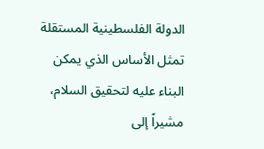الدولة الفلسطينية المستقلة تمثل الأساس الذي يمكن البناء عليه لتحقيق السلام، مشيراً إلى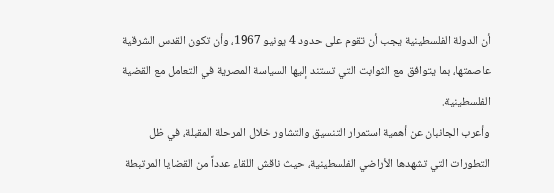أن الدولة الفلسطينية يجب أن تقوم على حدود 4 يونيو 1967، وأن تكون القدس الشرقية عاصمتها، بما يتوافق مع الثوابت التي تستند إليها السياسة المصرية في التعامل مع القضية الفلسطينية.
وأعرب الجانبان عن أهمية استمرار التنسيق والتشاور خلال المرحلة المقبلة، في ظل التطورات التي تشهدها الأراضي الفلسطينية، حيث ناقش اللقاء عدداً من القضايا المرتبطة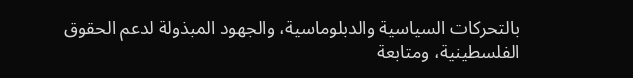بالتحركات السياسية والدبلوماسية، والجهود المبذولة لدعم الحقوق الفلسطينية، ومتابعة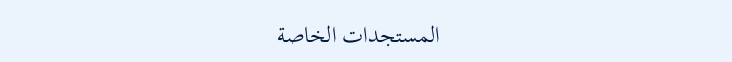المستجدات الخاصة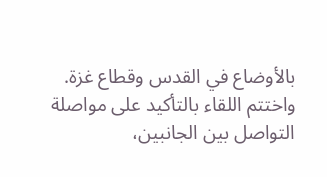بالأوضاع في القدس وقطاع غزة.
واختتم اللقاء بالتأكيد على مواصلة التواصل بين الجانبين،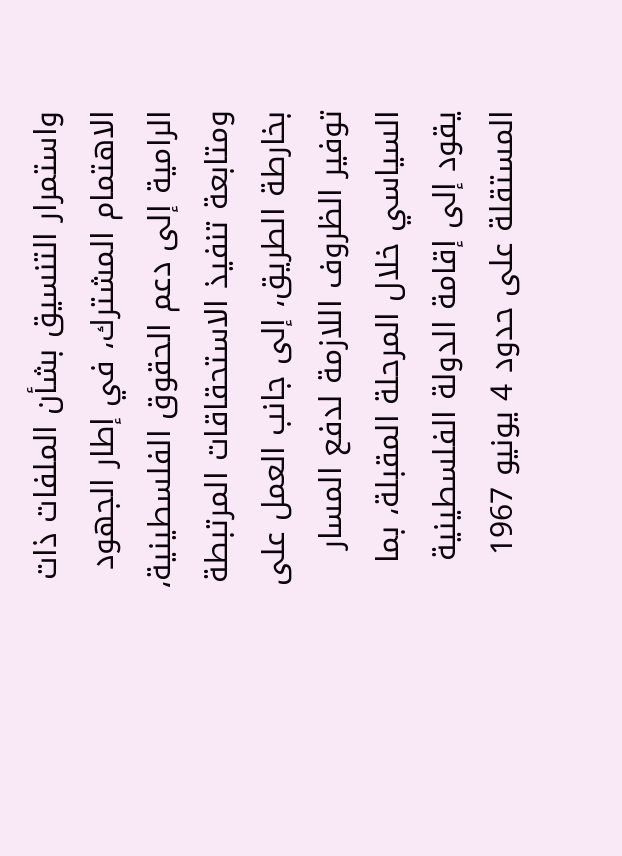واستمرار التنسيق بشأن الملفات ذات الاهتمام المشترك، في إطار الجهود الرامية إلى دعم الحقوق الفلسطينية، ومتابعة تنفيذ الاستحقاقات المرتبطة بخارطة الطريق، إلى جانب العمل على توفير الظروف اللازمة لدفع المسار السياسي خلال المرحلة المقبلة، بما يقود إلى إقامة الدولة الفلسطينية المستقلة على حدود 4 يونيو 1967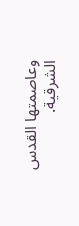وعاصمتها القدس الشرقية.